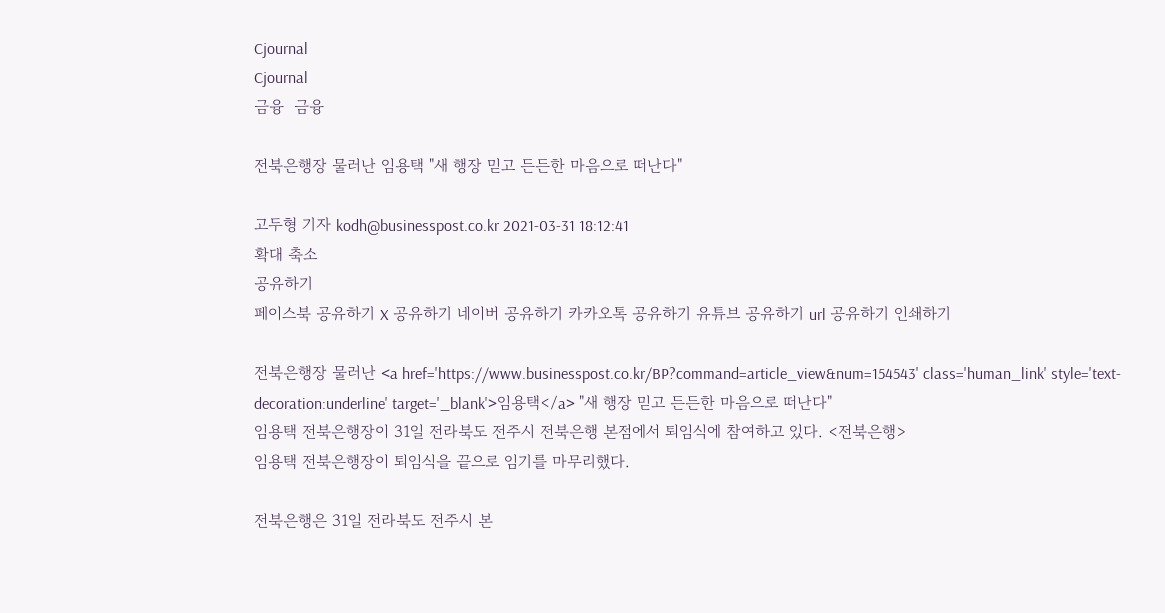Cjournal
Cjournal
금융  금융

전북은행장 물러난 임용택 "새 행장 믿고 든든한 마음으로 떠난다"

고두형 기자 kodh@businesspost.co.kr 2021-03-31 18:12:41
확대 축소
공유하기
페이스북 공유하기 X 공유하기 네이버 공유하기 카카오톡 공유하기 유튜브 공유하기 url 공유하기 인쇄하기

전북은행장 물러난 <a href='https://www.businesspost.co.kr/BP?command=article_view&num=154543' class='human_link' style='text-decoration:underline' target='_blank'>임용택</a> "새 행장 믿고 든든한 마음으로 떠난다"
임용택 전북은행장이 31일 전라북도 전주시 전북은행 본점에서 퇴임식에 참여하고 있다. <전북은행>
임용택 전북은행장이 퇴임식을 끝으로 임기를 마무리했다.

전북은행은 31일 전라북도 전주시 본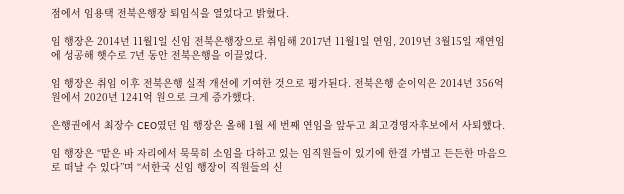점에서 임용택 전북은행장 퇴임식을 열었다고 밝혔다.

임 행장은 2014년 11월1일 신임 전북은행장으로 취임해 2017년 11월1일 연임, 2019년 3월15일 재연임에 성공해 햇수로 7년 동안 전북은행을 이끌었다.

임 행장은 취임 이후 전북은행 실적 개선에 기여한 것으로 평가된다. 전북은행 순이익은 2014년 356억 원에서 2020년 1241억 원으로 크게 증가했다.

은행권에서 최장수 CEO였던 임 행장은 올해 1월 세 번째 연임을 앞두고 최고경영자후보에서 사퇴했다.

임 행장은 “맡은 바 자리에서 묵묵히 소임을 다하고 있는 임직원들이 있기에 한결 가볍고 든든한 마음으로 떠날 수 있다”며 “서한국 신임 행장이 직원들의 신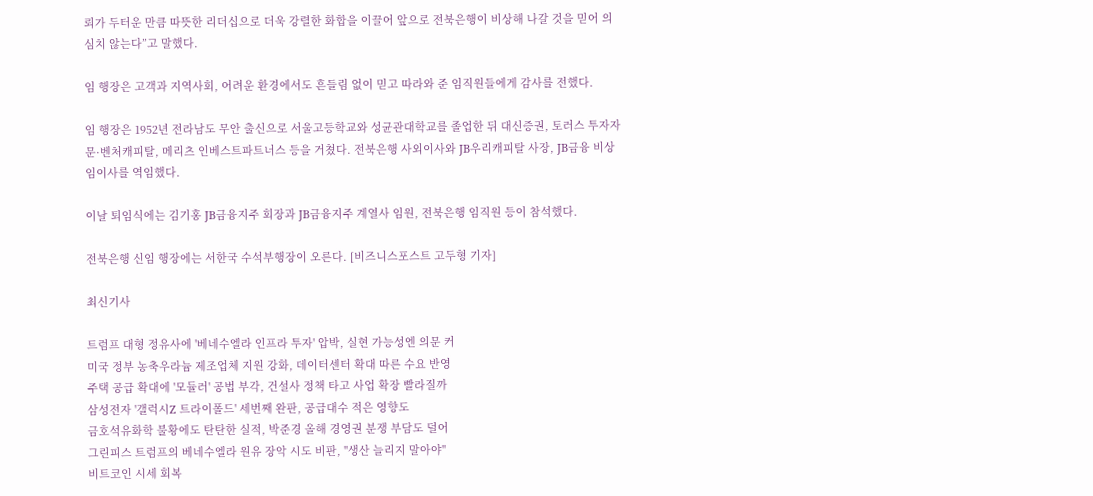뢰가 두터운 만큼 따뜻한 리더십으로 더욱 강렬한 화합을 이끌어 앞으로 전북은행이 비상해 나갈 것을 믿어 의심치 않는다”고 말했다.

임 행장은 고객과 지역사회, 어려운 환경에서도 흔들림 없이 믿고 따라와 준 임직원들에게 감사를 전했다.

임 행장은 1952년 전라남도 무안 출신으로 서울고등학교와 성균관대학교를 졸업한 뒤 대신증권, 토러스 투자자문·벤처캐피탈, 메리츠 인베스트파트너스 등을 거쳤다. 전북은행 사외이사와 JB우리캐피탈 사장, JB금융 비상임이사를 역임했다.

이날 퇴임식에는 김기홍 JB금융지주 회장과 JB금융지주 계열사 임원, 전북은행 임직원 등이 참석했다.

전북은행 신임 행장에는 서한국 수석부행장이 오른다. [비즈니스포스트 고두형 기자]

최신기사

트럼프 대형 정유사에 '베네수엘라 인프라 투자' 압박, 실현 가능성엔 의문 커
미국 정부 농축우라늄 제조업체 지원 강화, 데이터센터 확대 따른 수요 반영
주택 공급 확대에 '모듈러' 공법 부각, 건설사 정책 타고 사업 확장 빨라질까
삼성전자 '갤럭시Z 트라이폴드' 세번째 완판, 공급대수 적은 영향도
금호석유화학 불황에도 탄탄한 실적, 박준경 올해 경영권 분쟁 부담도 덜어
그린피스 트럼프의 베네수엘라 원유 장악 시도 비판, "생산 늘리지 말아야"
비트코인 시세 회복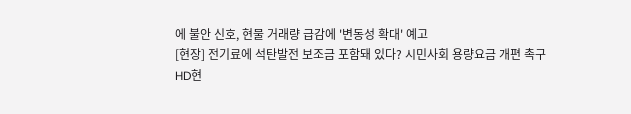에 불안 신호, 현물 거래량 급감에 '변동성 확대' 예고
[현장] 전기료에 석탄발전 보조금 포함돼 있다? 시민사회 용량요금 개편 촉구
HD현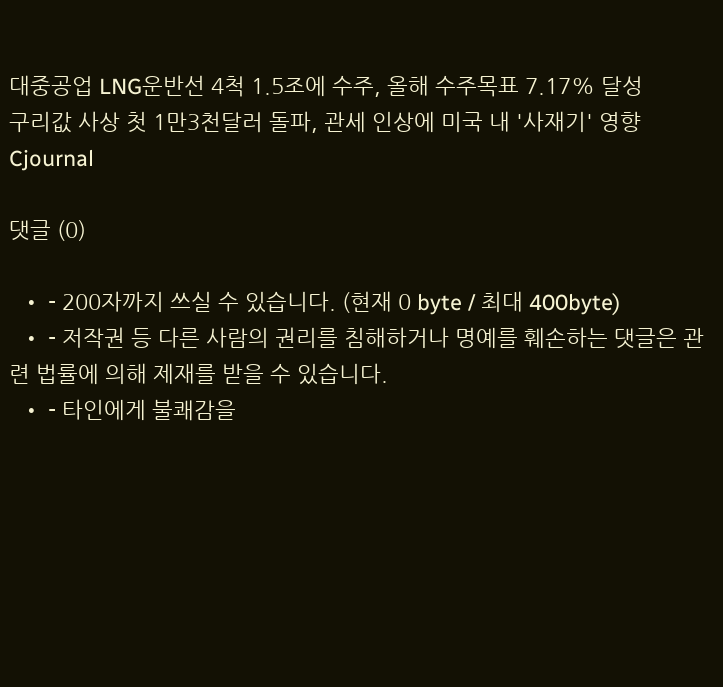대중공업 LNG운반선 4척 1.5조에 수주, 올해 수주목표 7.17% 달성
구리값 사상 첫 1만3천달러 돌파, 관세 인상에 미국 내 '사재기' 영향
Cjournal

댓글 (0)

  • - 200자까지 쓰실 수 있습니다. (현재 0 byte / 최대 400byte)
  • - 저작권 등 다른 사람의 권리를 침해하거나 명예를 훼손하는 댓글은 관련 법률에 의해 제재를 받을 수 있습니다.
  • - 타인에게 불쾌감을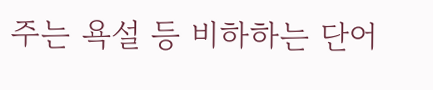주는 욕설 등 비하하는 단어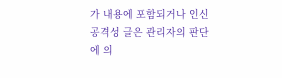가 내용에 포함되거나 인신공격성 글은 관리자의 판단에 의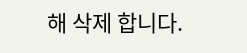해 삭제 합니다.